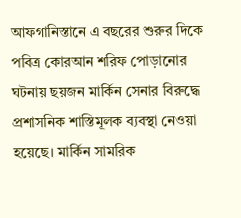আফগানিস্তানে এ বছরের শুরুর দিকে পবিত্র কোরআন শরিফ পোড়ানোর ঘটনায় ছয়জন মার্কিন সেনার বিরুদ্ধে প্রশাসনিক শাস্তিমূলক ব্যবস্থা নেওয়া হয়েছে। মার্কিন সামরিক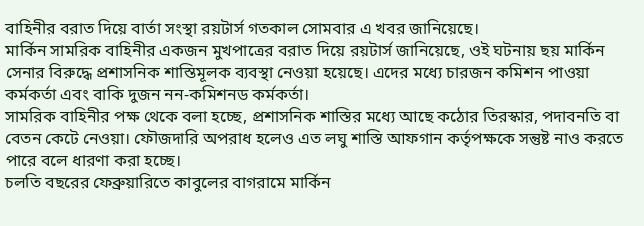বাহিনীর বরাত দিয়ে বার্তা সংস্থা রয়টার্স গতকাল সোমবার এ খবর জানিয়েছে।
মার্কিন সামরিক বাহিনীর একজন মুখপাত্রের বরাত দিয়ে রয়টার্স জানিয়েছে, ওই ঘটনায় ছয় মার্কিন সেনার বিরুদ্ধে প্রশাসনিক শাস্তিমূলক ব্যবস্থা নেওয়া হয়েছে। এদের মধ্যে চারজন কমিশন পাওয়া কর্মকর্তা এবং বাকি দুজন নন-কমিশনড কর্মকর্তা।
সামরিক বাহিনীর পক্ষ থেকে বলা হচ্ছে, প্রশাসনিক শাস্তির মধ্যে আছে কঠোর তিরস্কার, পদাবনতি বা বেতন কেটে নেওয়া। ফৌজদারি অপরাধ হলেও এত লঘু শাস্তি আফগান কর্তৃপক্ষকে সন্তুষ্ট নাও করতে পারে বলে ধারণা করা হচ্ছে।
চলতি বছরের ফেব্রুয়ারিতে কাবুলের বাগরামে মার্কিন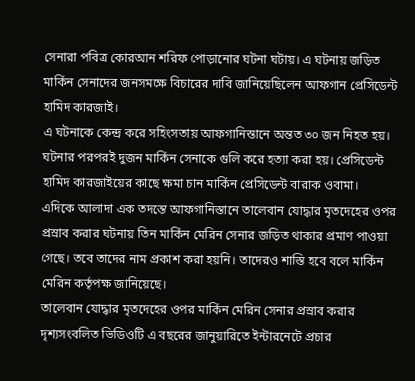সেনারা পবিত্র কোরআন শরিফ পোড়ানোর ঘটনা ঘটায়। এ ঘটনায় জড়িত মার্কিন সেনাদের জনসমক্ষে বিচারের দাবি জানিয়েছিলেন আফগান প্রেসিডেন্ট হামিদ কারজাই।
এ ঘটনাকে কেন্দ্র করে সহিংসতায় আফগানিস্তানে অন্তত ৩০ জন নিহত হয়। ঘটনার পরপরই দুজন মার্কিন সেনাকে গুলি করে হত্যা করা হয়। প্রেসিডেন্ট হামিদ কারজাইয়ের কাছে ক্ষমা চান মার্কিন প্রেসিডেন্ট বারাক ওবামা।
এদিকে আলাদা এক তদন্তে আফগানিস্তানে তালেবান যোদ্ধার মৃতদেহের ওপর প্রস্রাব করার ঘটনায় তিন মার্কিন মেরিন সেনার জড়িত থাকার প্রমাণ পাওয়া গেছে। তবে তাদের নাম প্রকাশ করা হয়নি। তাদেরও শাস্তি হবে বলে মার্কিন মেরিন কর্তৃপক্ষ জানিয়েছে।
তালেবান যোদ্ধার মৃতদেহের ওপর মার্কিন মেরিন সেনার প্রস্রাব করার দৃশ্যসংবলিত ভিডিওটি এ বছরের জানুয়ারিতে ইন্টারনেটে প্রচার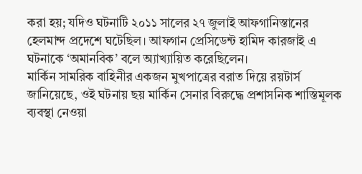করা হয়; যদিও ঘটনাটি ২০১১ সালের ২৭ জুলাই আফগানিস্তানের হেলমান্দ প্রদেশে ঘটেছিল। আফগান প্রেসিডেন্ট হামিদ কারজাই এ ঘটনাকে ‘অমানবিক’ বলে অ্যাখ্যায়িত করেছিলেন।
মার্কিন সামরিক বাহিনীর একজন মুখপাত্রের বরাত দিয়ে রয়টার্স জানিয়েছে, ওই ঘটনায় ছয় মার্কিন সেনার বিরুদ্ধে প্রশাসনিক শাস্তিমূলক ব্যবস্থা নেওয়া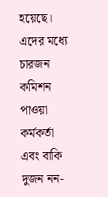হয়েছে। এদের মধ্যে চারজন কমিশন পাওয়া কর্মকর্তা এবং বাকি দুজন নন-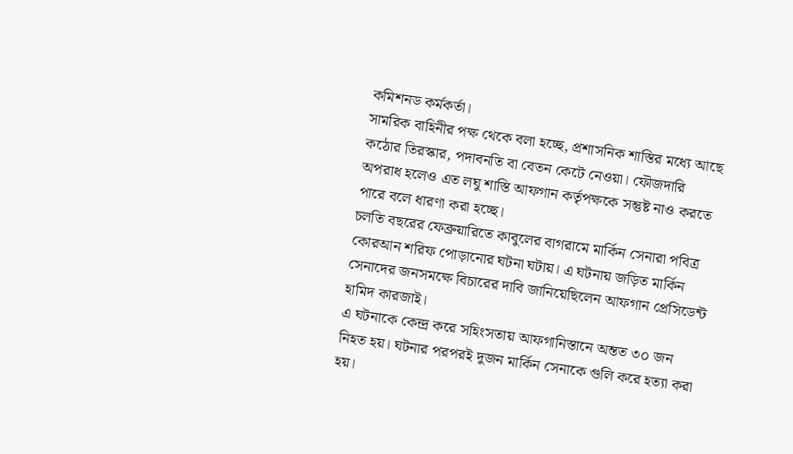কমিশনড কর্মকর্তা।
সামরিক বাহিনীর পক্ষ থেকে বলা হচ্ছে, প্রশাসনিক শাস্তির মধ্যে আছে কঠোর তিরস্কার, পদাবনতি বা বেতন কেটে নেওয়া। ফৌজদারি অপরাধ হলেও এত লঘু শাস্তি আফগান কর্তৃপক্ষকে সন্তুষ্ট নাও করতে পারে বলে ধারণা করা হচ্ছে।
চলতি বছরের ফেব্রুয়ারিতে কাবুলের বাগরামে মার্কিন সেনারা পবিত্র কোরআন শরিফ পোড়ানোর ঘটনা ঘটায়। এ ঘটনায় জড়িত মার্কিন সেনাদের জনসমক্ষে বিচারের দাবি জানিয়েছিলেন আফগান প্রেসিডেন্ট হামিদ কারজাই।
এ ঘটনাকে কেন্দ্র করে সহিংসতায় আফগানিস্তানে অন্তত ৩০ জন নিহত হয়। ঘটনার পরপরই দুজন মার্কিন সেনাকে গুলি করে হত্যা করা হয়।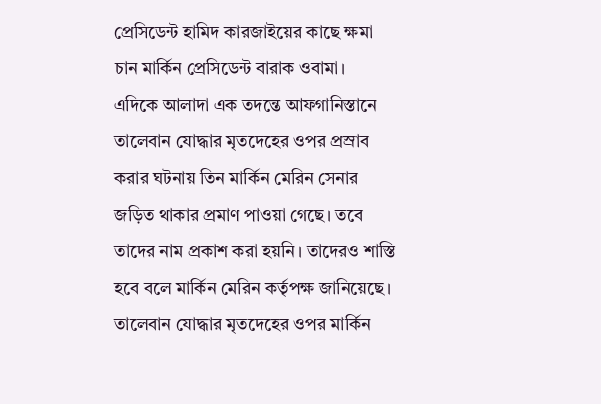প্রেসিডেন্ট হামিদ কারজাইয়ের কাছে ক্ষমা চান মার্কিন প্রেসিডেন্ট বারাক ওবামা।
এদিকে আলাদা এক তদন্তে আফগানিস্তানে তালেবান যোদ্ধার মৃতদেহের ওপর প্রস্রাব করার ঘটনায় তিন মার্কিন মেরিন সেনার জড়িত থাকার প্রমাণ পাওয়া গেছে। তবে তাদের নাম প্রকাশ করা হয়নি। তাদেরও শাস্তি হবে বলে মার্কিন মেরিন কর্তৃপক্ষ জানিয়েছে।
তালেবান যোদ্ধার মৃতদেহের ওপর মার্কিন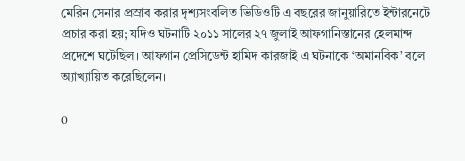মেরিন সেনার প্রস্রাব করার দৃশ্যসংবলিত ভিডিওটি এ বছরের জানুয়ারিতে ইন্টারনেটে প্রচার করা হয়; যদিও ঘটনাটি ২০১১ সালের ২৭ জুলাই আফগানিস্তানের হেলমান্দ প্রদেশে ঘটেছিল। আফগান প্রেসিডেন্ট হামিদ কারজাই এ ঘটনাকে ‘অমানবিক’ বলে অ্যাখ্যায়িত করেছিলেন।

0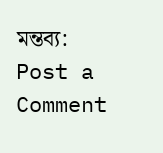মন্তব্য:
Post a Comment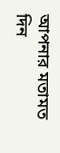আপনার মতামত দিন